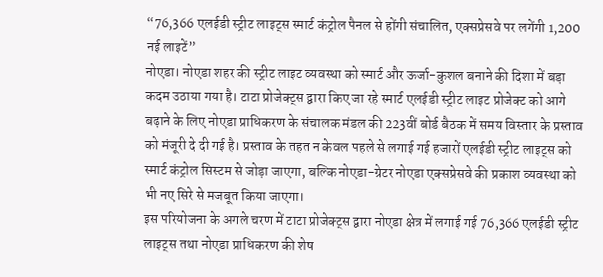“76,366 एलईडी स्ट्रीट लाइट्स स्मार्ट कंट्रोल पैनल से होंगी संचालित, एक्सप्रेसवे पर लगेंगी 1,200 नई लाइटें”
नोएडा। नोएडा शहर की स्ट्रीट लाइट व्यवस्था को स्मार्ट और ऊर्जा-कुशल बनाने की दिशा में बड़ा कदम उठाया गया है। टाटा प्रोजेक्ट्स द्वारा किए जा रहे स्मार्ट एलईडी स्ट्रीट लाइट प्रोजेक्ट को आगे बढ़ाने के लिए नोएडा प्राधिकरण के संचालक मंडल की 223वीं बोर्ड बैठक में समय विस्तार के प्रस्ताव को मंजूरी दे दी गई है। प्रस्ताव के तहत न केवल पहले से लगाई गई हजारों एलईडी स्ट्रीट लाइट्स को स्मार्ट कंट्रोल सिस्टम से जोड़ा जाएगा, बल्कि नोएडा-ग्रेटर नोएडा एक्सप्रेसवे की प्रकाश व्यवस्था को भी नए सिरे से मजबूत किया जाएगा।
इस परियोजना के अगले चरण में टाटा प्रोजेक्ट्स द्वारा नोएडा क्षेत्र में लगाई गई 76,366 एलईडी स्ट्रीट लाइट्स तथा नोएडा प्राधिकरण की शेष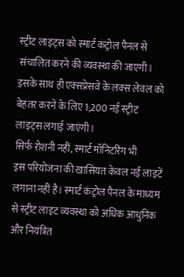स्ट्रीट लाइट्स को स्मार्ट कंट्रोल पैनल से संचालित करने की व्यवस्था की जाएगी। इसके साथ ही एक्सप्रेसवे के लक्स लेवल को बेहतर करने के लिए 1,200 नई स्ट्रीट लाइट्स लगाई जाएंगी।
सिर्फ रोशनी नहीं, स्मार्ट मॉनिटरिंग भी
इस परियोजना की खासियत केवल नई लाइटें लगाना नहीं है। स्मार्ट कंट्रोल पैनल के माध्यम से स्ट्रीट लाइट व्यवस्था को अधिक आधुनिक और नियंत्रित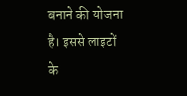बनाने की योजना है। इससे लाइटों के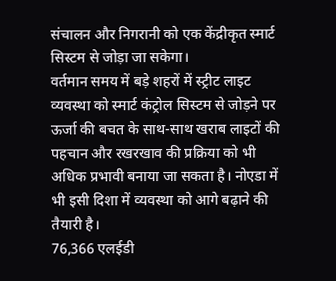संचालन और निगरानी को एक केंद्रीकृत स्मार्ट सिस्टम से जोड़ा जा सकेगा।
वर्तमान समय में बड़े शहरों में स्ट्रीट लाइट व्यवस्था को स्मार्ट कंट्रोल सिस्टम से जोड़ने पर ऊर्जा की बचत के साथ-साथ खराब लाइटों की पहचान और रखरखाव की प्रक्रिया को भी अधिक प्रभावी बनाया जा सकता है। नोएडा में भी इसी दिशा में व्यवस्था को आगे बढ़ाने की तैयारी है।
76,366 एलईडी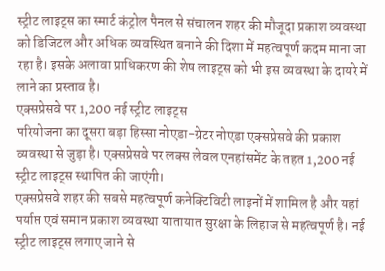स्ट्रीट लाइट्स का स्मार्ट कंट्रोल पैनल से संचालन शहर की मौजूदा प्रकाश व्यवस्था को डिजिटल और अधिक व्यवस्थित बनाने की दिशा में महत्वपूर्ण कदम माना जा रहा है। इसके अलावा प्राधिकरण की शेष लाइट्स को भी इस व्यवस्था के दायरे में लाने का प्रस्ताव है।
एक्सप्रेसवे पर 1,200 नई स्ट्रीट लाइट्स
परियोजना का दूसरा बड़ा हिस्सा नोएडा-ग्रेटर नोएडा एक्सप्रेसवे की प्रकाश व्यवस्था से जुड़ा है। एक्सप्रेसवे पर लक्स लेवल एनहांसमेंट के तहत 1,200 नई स्ट्रीट लाइट्स स्थापित की जाएंगी।
एक्सप्रेसवे शहर की सबसे महत्वपूर्ण कनेक्टिविटी लाइनों में शामिल है और यहां पर्याप्त एवं समान प्रकाश व्यवस्था यातायात सुरक्षा के लिहाज से महत्वपूर्ण है। नई स्ट्रीट लाइट्स लगाए जाने से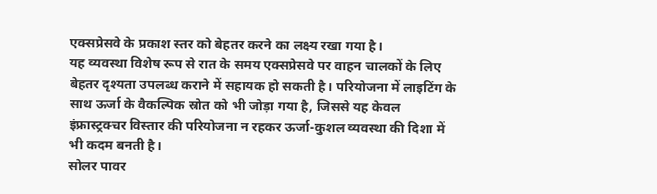एक्सप्रेसवे के प्रकाश स्तर को बेहतर करने का लक्ष्य रखा गया है।
यह व्यवस्था विशेष रूप से रात के समय एक्सप्रेसवे पर वाहन चालकों के लिए बेहतर दृश्यता उपलब्ध कराने में सहायक हो सकती है। परियोजना में लाइटिंग के साथ ऊर्जा के वैकल्पिक स्रोत को भी जोड़ा गया है, जिससे यह केवल इंफ्रास्ट्रक्चर विस्तार की परियोजना न रहकर ऊर्जा-कुशल व्यवस्था की दिशा में भी कदम बनती है।
सोलर पावर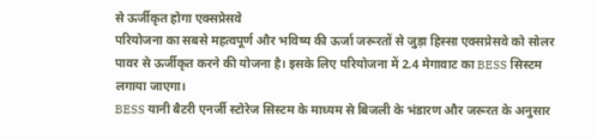से ऊर्जीकृत होगा एक्सप्रेसवे
परियोजना का सबसे महत्वपूर्ण और भविष्य की ऊर्जा जरूरतों से जुड़ा हिस्सा एक्सप्रेसवे को सोलर पावर से ऊर्जीकृत करने की योजना है। इसके लिए परियोजना में 2.4 मेगावाट का BESS सिस्टम लगाया जाएगा।
BESS यानी बैटरी एनर्जी स्टोरेज सिस्टम के माध्यम से बिजली के भंडारण और जरूरत के अनुसार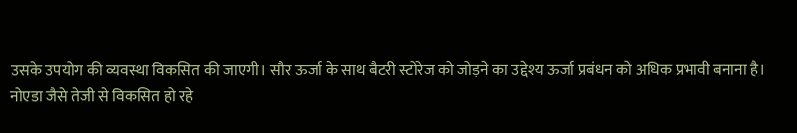उसके उपयोग की व्यवस्था विकसित की जाएगी। सौर ऊर्जा के साथ बैटरी स्टोरेज को जोड़ने का उद्देश्य ऊर्जा प्रबंधन को अधिक प्रभावी बनाना है।
नोएडा जैसे तेजी से विकसित हो रहे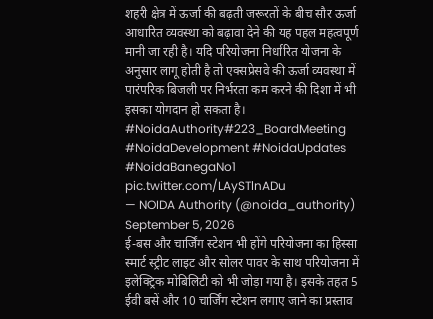शहरी क्षेत्र में ऊर्जा की बढ़ती जरूरतों के बीच सौर ऊर्जा आधारित व्यवस्था को बढ़ावा देने की यह पहल महत्वपूर्ण मानी जा रही है। यदि परियोजना निर्धारित योजना के अनुसार लागू होती है तो एक्सप्रेसवे की ऊर्जा व्यवस्था में पारंपरिक बिजली पर निर्भरता कम करने की दिशा में भी इसका योगदान हो सकता है।
#NoidaAuthority#223_BoardMeeting #NoidaDevelopment #NoidaUpdates #NoidaBanegaNo1 pic.twitter.com/LAySTlnADu
— NOIDA Authority (@noida_authority) September 5, 2026
ई-बस और चार्जिंग स्टेशन भी होंगे परियोजना का हिस्सा
स्मार्ट स्ट्रीट लाइट और सोलर पावर के साथ परियोजना में इलेक्ट्रिक मोबिलिटी को भी जोड़ा गया है। इसके तहत 5 ईवी बसें और 10 चार्जिंग स्टेशन लगाए जाने का प्रस्ताव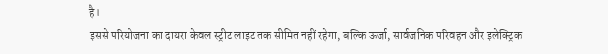है।
इससे परियोजना का दायरा केवल स्ट्रीट लाइट तक सीमित नहीं रहेगा, बल्कि ऊर्जा, सार्वजनिक परिवहन और इलेक्ट्रिक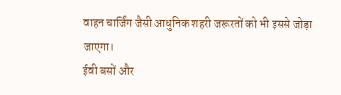वाहन चार्जिंग जैसी आधुनिक शहरी जरूरतों को भी इससे जोड़ा जाएगा।
ईवी बसों और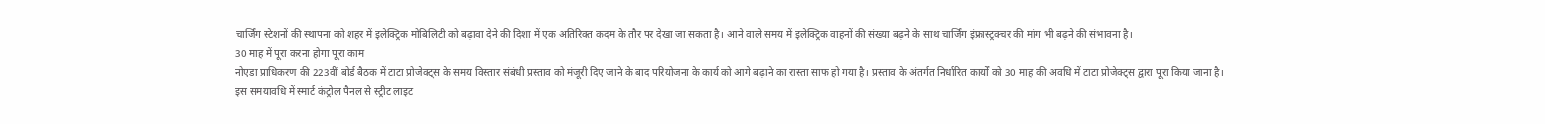चार्जिंग स्टेशनों की स्थापना को शहर में इलेक्ट्रिक मोबिलिटी को बढ़ावा देने की दिशा में एक अतिरिक्त कदम के तौर पर देखा जा सकता है। आने वाले समय में इलेक्ट्रिक वाहनों की संख्या बढ़ने के साथ चार्जिंग इंफ्रास्ट्रक्चर की मांग भी बढ़ने की संभावना है।
30 माह में पूरा करना होगा पूरा काम
नोएडा प्राधिकरण की 223वीं बोर्ड बैठक में टाटा प्रोजेक्ट्स के समय विस्तार संबंधी प्रस्ताव को मंजूरी दिए जाने के बाद परियोजना के कार्य को आगे बढ़ाने का रास्ता साफ हो गया है। प्रस्ताव के अंतर्गत निर्धारित कार्यों को 30 माह की अवधि में टाटा प्रोजेक्ट्स द्वारा पूरा किया जाना है।
इस समयावधि में स्मार्ट कंट्रोल पैनल से स्ट्रीट लाइट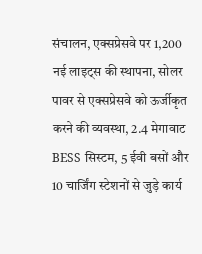संचालन, एक्सप्रेसवे पर 1,200 नई लाइट्स की स्थापना, सोलर पावर से एक्सप्रेसवे को ऊर्जीकृत करने की व्यवस्था, 2.4 मेगावाट BESS सिस्टम, 5 ईवी बसों और 10 चार्जिंग स्टेशनों से जुड़े कार्य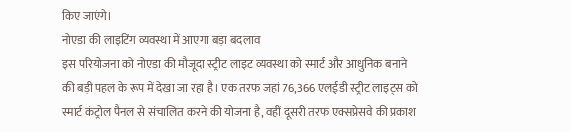किए जाएंगे।
नोएडा की लाइटिंग व्यवस्था में आएगा बड़ा बदलाव
इस परियोजना को नोएडा की मौजूदा स्ट्रीट लाइट व्यवस्था को स्मार्ट और आधुनिक बनाने की बड़ी पहल के रूप में देखा जा रहा है। एक तरफ जहां 76,366 एलईडी स्ट्रीट लाइट्स को स्मार्ट कंट्रोल पैनल से संचालित करने की योजना है, वहीं दूसरी तरफ एक्सप्रेसवे की प्रकाश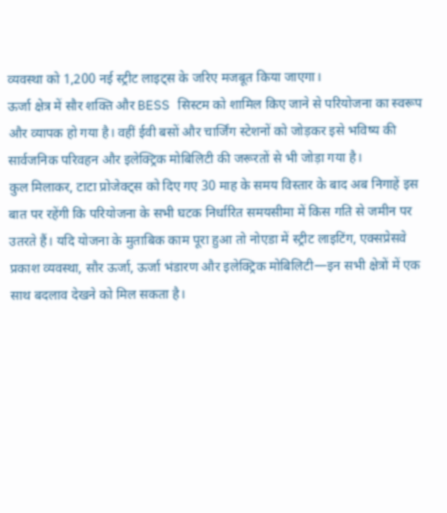व्यवस्था को 1,200 नई स्ट्रीट लाइट्स के जरिए मजबूत किया जाएगा।
ऊर्जा क्षेत्र में सौर शक्ति और BESS सिस्टम को शामिल किए जाने से परियोजना का स्वरूप और व्यापक हो गया है। वहीं ईवी बसों और चार्जिंग स्टेशनों को जोड़कर इसे भविष्य की सार्वजनिक परिवहन और इलेक्ट्रिक मोबिलिटी की जरूरतों से भी जोड़ा गया है।
कुल मिलाकर, टाटा प्रोजेक्ट्स को दिए गए 30 माह के समय विस्तार के बाद अब निगाहें इस बात पर रहेंगी कि परियोजना के सभी घटक निर्धारित समयसीमा में किस गति से जमीन पर उतरते हैं। यदि योजना के मुताबिक काम पूरा हुआ तो नोएडा में स्ट्रीट लाइटिंग, एक्सप्रेसवे प्रकाश व्यवस्था, सौर ऊर्जा, ऊर्जा भंडारण और इलेक्ट्रिक मोबिलिटी—इन सभी क्षेत्रों में एक साथ बदलाव देखने को मिल सकता है।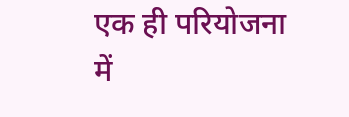एक ही परियोजना में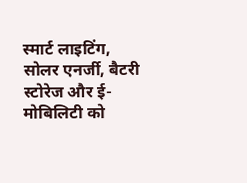स्मार्ट लाइटिंग, सोलर एनर्जी, बैटरी स्टोरेज और ई-मोबिलिटी को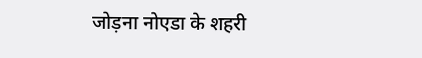जोड़ना नोएडा के शहरी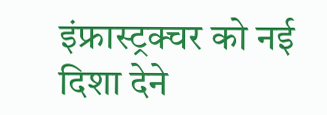इंफ्रास्ट्रक्चर को नई दिशा देने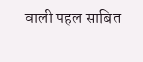वाली पहल साबित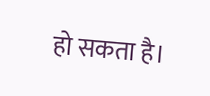हो सकता है।